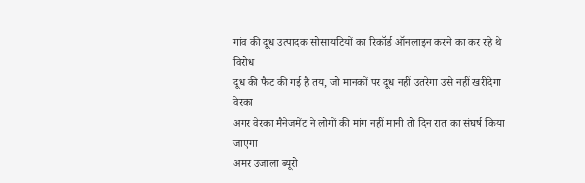गांव की दूध उत्पादक सोसायटियों का रिकॉर्ड ऑनलाइन करने का कर रहे थे विरोध
दूध की फैट की गई है तय, जो मानकों पर दूध नहीं उतरेगा उसे नहीं खरीदेगा वेरका
अगर वेरका मैनेजमेंट ने लोगों की मांग नहीं मानी तो दिन रात का संघर्ष किया जाएगा
अमर उजाला ब्यूरो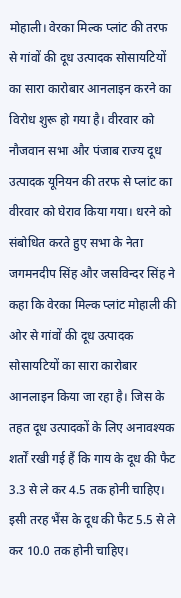मोहाली। वेरका मिल्क प्लांट की तरफ से गांवों की दूध उत्पादक सोसायटियों का सारा कारोबार आनलाइन करने का विरोध शुरू हो गया है। वीरवार को नौजवान सभा और पंजाब राज्य दूध उत्पादक यूनियन की तरफ से प्लांट का वीरवार को घेराव किया गया। धरने को संबोधित करते हुए सभा के नेता जगमनदीप सिंह और जसविन्दर सिंह ने कहा कि वेरका मिल्क प्लांट मोहाली की ओर से गांवों की दूध उत्पादक सोसायटियों का सारा कारोबार आनलाइन किया जा रहा है। जिस के तहत दूध उत्पादकों के लिए अनावश्यक शर्तों रखी गई हैं कि गाय के दूध की फैट 3.3 से ले कर 4.5 तक होनी चाहिए। इसी तरह भैंस के दूध की फैट 5.5 से ले कर 10.0 तक होनी चाहिए।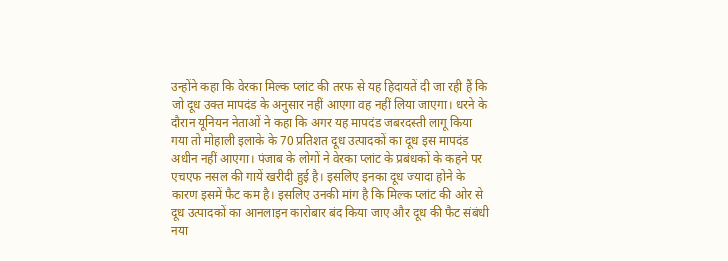उन्होंने कहा कि वेरका मिल्क प्लांट की तरफ से यह हिदायतें दी जा रही हैं कि जो दूध उक्त मापदंड के अनुसार नहीं आएगा वह नहीं लिया जाएगा। धरने के दौरान यूनियन नेताओं ने कहा कि अगर यह मापदंड जबरदस्ती लागू किया गया तो मोहाली इलाके के 70 प्रतिशत दूध उत्पादकों का दूध इस मापदंड अधीन नहीं आएगा। पंजाब के लोगों ने वेरका प्लांट के प्रबंधकों के कहने पर एचएफ नसल की गायें खरीदी हुई है। इसलिए इनका दूध ज्यादा होने के कारण इसमें फैट कम है। इसलिए उनकी मांग है कि मिल्क प्लांट की ओर से दूध उत्पादकों का आनलाइन कारोबार बंद किया जाए और दूध की फैट संबंधी नया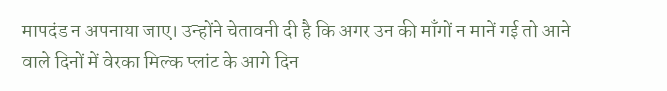मापदंड न अपनाया जाए। उन्होंने चेतावनी दी है कि अगर उन की माँगों न मानें गई तो आने वाले दिनों में वेरका मिल्क प्लांट के आगे दिन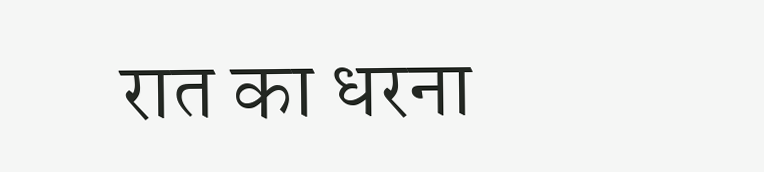रात का धरना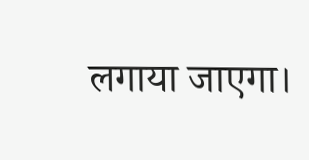लगाया जाएगा।